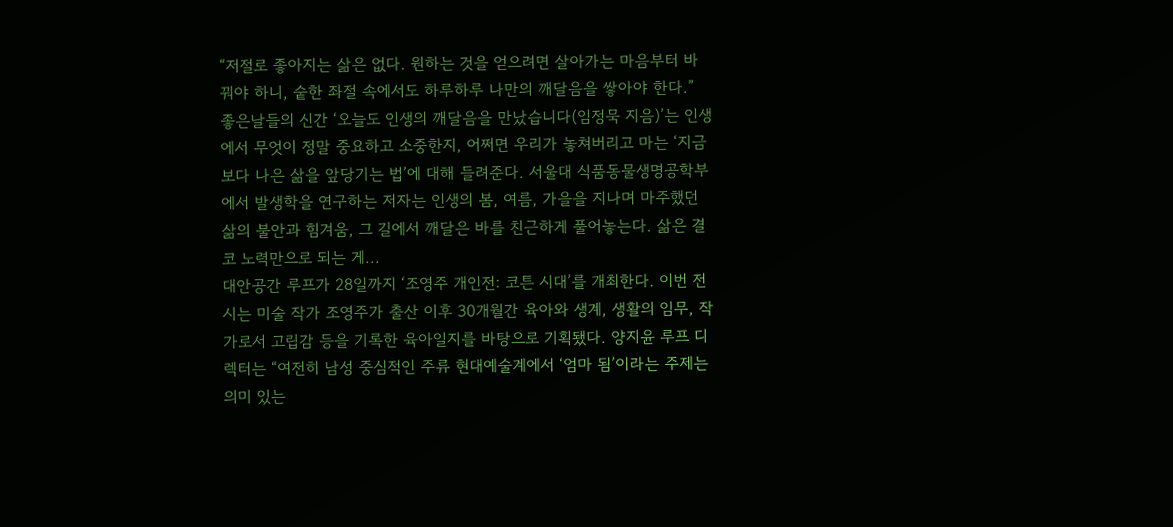“저절로 좋아지는 삶은 없다. 원하는 것을 얻으려면 살아가는 마음부터 바꿔야 하니, 숱한 좌절 속에서도 하루하루 나만의 깨달음을 쌓아야 한다.” 좋은날들의 신간 ‘오늘도 인생의 깨달음을 만났습니다(임정묵 지음)’는 인생에서 무엇이 정말 중요하고 소중한지, 어쩌면 우리가 놓쳐버리고 마는 ‘지금보다 나은 삶을 앞당기는 법’에 대해 들려준다. 서울대 식품동물생명공학부에서 발생학을 연구하는 저자는 인생의 봄, 여름, 가을을 지나며 마주했던 삶의 불안과 힘겨움, 그 길에서 깨달은 바를 친근하게 풀어놓는다. 삶은 결코 노력만으로 되는 게...
대안공간 루프가 28일까지 ‘조영주 개인전: 코튼 시대’를 개최한다. 이번 전시는 미술 작가 조영주가 출산 이후 30개월간 육아와 생계, 생활의 임무, 작가로서 고립감 등을 기록한 육아일지를 바탕으로 기획됐다. 양지윤 루프 디렉터는 “여전히 남성 중심적인 주류 현대예술계에서 ‘엄마 됨’이라는 주제는 의미 있는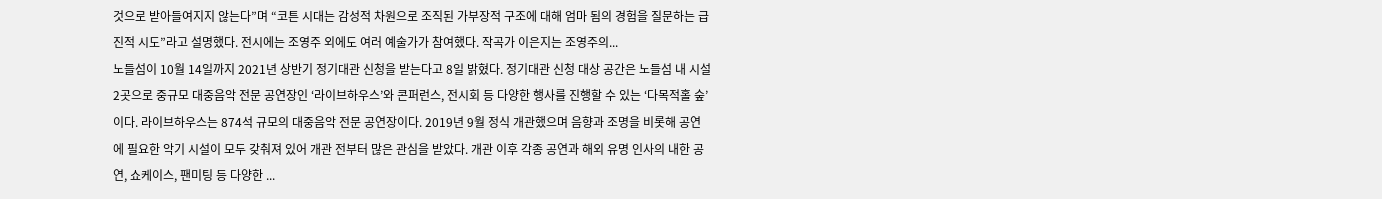것으로 받아들여지지 않는다”며 “코튼 시대는 감성적 차원으로 조직된 가부장적 구조에 대해 엄마 됨의 경험을 질문하는 급진적 시도”라고 설명했다. 전시에는 조영주 외에도 여러 예술가가 참여했다. 작곡가 이은지는 조영주의...
노들섬이 10월 14일까지 2021년 상반기 정기대관 신청을 받는다고 8일 밝혔다. 정기대관 신청 대상 공간은 노들섬 내 시설 2곳으로 중규모 대중음악 전문 공연장인 ‘라이브하우스’와 콘퍼런스, 전시회 등 다양한 행사를 진행할 수 있는 ‘다목적홀 숲’이다. 라이브하우스는 874석 규모의 대중음악 전문 공연장이다. 2019년 9월 정식 개관했으며 음향과 조명을 비롯해 공연에 필요한 악기 시설이 모두 갖춰져 있어 개관 전부터 많은 관심을 받았다. 개관 이후 각종 공연과 해외 유명 인사의 내한 공연, 쇼케이스, 팬미팅 등 다양한 ...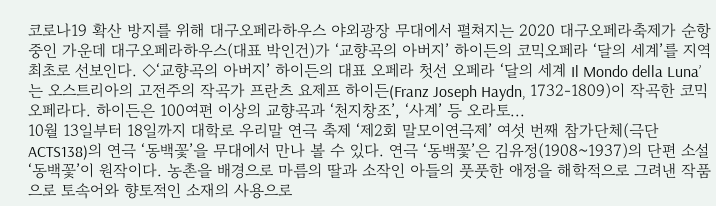코로나19 확산 방지를 위해 대구오페라하우스 야외광장 무대에서 펼쳐지는 2020 대구오페라축제가 순항 중인 가운데 대구오페라하우스(대표 박인건)가 ‘교향곡의 아버지’ 하이든의 코믹오페라 ‘달의 세계’를 지역 최초로 선보인다. ◇‘교향곡의 아버지’ 하이든의 대표 오페라 첫선 오페라 ‘달의 세계 Il Mondo della Luna’는 오스트리아의 고전주의 작곡가 프란츠 요제프 하이든(Franz Joseph Haydn, 1732-1809)이 작곡한 코믹오페라다. 하이든은 100여편 이상의 교향곡과 ‘천지창조’, ‘사계’ 등 오라토...
10월 13일부터 18일까지 대학로 우리말 연극 축제 ‘제2회 말모이연극제’ 여섯 번째 참가단체(극단 ACTS138)의 연극 ‘동백꽃’을 무대에서 만나 볼 수 있다. 연극 ‘동백꽃’은 김유정(1908~1937)의 단편 소설 ‘동백꽃’이 원작이다. 농촌을 배경으로 마름의 딸과 소작인 아들의 풋풋한 애정을 해학적으로 그려낸 작품으로 토속어와 향토적인 소재의 사용으로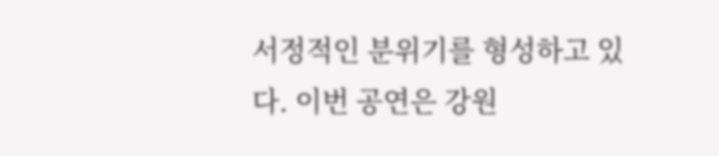서정적인 분위기를 형성하고 있다. 이번 공연은 강원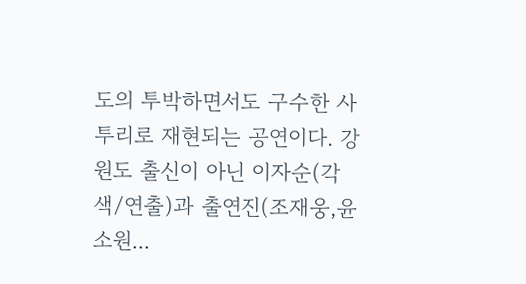도의 투박하면서도 구수한 사투리로 재현되는 공연이다. 강원도 출신이 아닌 이자순(각색/연출)과 출연진(조재웅,윤소원...